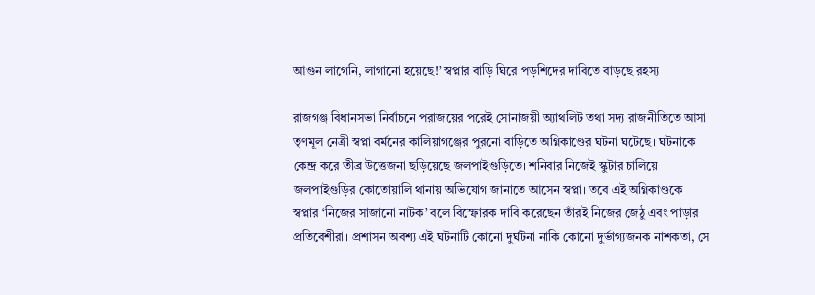আগুন লাগেনি, লাগানো হয়েছে!’ স্বপ্নার বাড়ি ঘিরে পড়শিদের দাবিতে বাড়ছে রহস্য

রাজগঞ্জ বিধানসভা নির্বাচনে পরাজয়ের পরেই সোনাজয়ী অ্যাথলিট তথা সদ্য রাজনীতিতে আসা তৃণমূল নেত্রী স্বপ্না বর্মনের কালিয়াগঞ্জের পুরনো বাড়িতে অগ্নিকাণ্ডের ঘটনা ঘটেছে। ঘটনাকে কেন্দ্র করে তীব্র উত্তেজনা ছড়িয়েছে জলপাইগুড়িতে। শনিবার নিজেই স্কুটার চালিয়ে জলপাইগুড়ির কোতোয়ালি থানায় অভিযোগ জানাতে আসেন স্বপ্না। তবে এই অগ্নিকাণ্ডকে স্বপ্নার ‘নিজের সাজানো নাটক’ বলে বিস্ফোরক দাবি করেছেন তাঁরই নিজের জেঠু এবং পাড়ার প্রতিবেশীরা। প্রশাসন অবশ্য এই ঘটনাটি কোনো দুর্ঘটনা নাকি কোনো দুর্ভাগ্যজনক নাশকতা, সে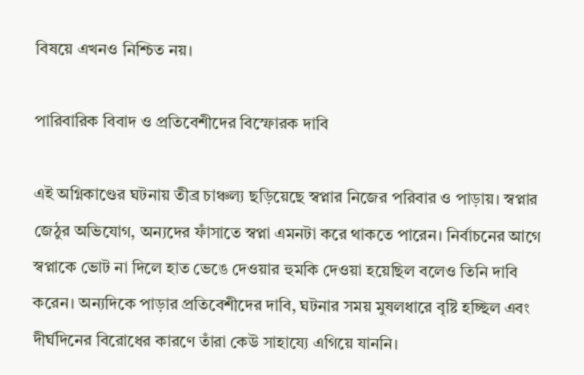বিষয়ে এখনও নিশ্চিত নয়।

পারিবারিক বিবাদ ও প্রতিবেশীদের বিস্ফোরক দাবি

এই অগ্নিকাণ্ডের ঘটনায় তীব্র চাঞ্চল্য ছড়িয়েছে স্বপ্নার নিজের পরিবার ও পাড়ায়। স্বপ্নার জেঠুর অভিযোগ, অন্যদের ফাঁসাতে স্বপ্না এমনটা করে থাকতে পারেন। নির্বাচনের আগে স্বপ্নাকে ভোট না দিলে হাত ভেঙে দেওয়ার হুমকি দেওয়া হয়েছিল বলেও তিনি দাবি করেন। অন্যদিকে পাড়ার প্রতিবেশীদের দাবি, ঘটনার সময় মুষলধারে বৃষ্টি হচ্ছিল এবং দীর্ঘদিনের বিরোধের কারণে তাঁরা কেউ সাহায্যে এগিয়ে যাননি।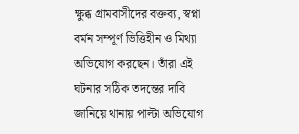ক্ষুব্ধ গ্রামবাসীদের বক্তব্য, স্বপ্না বর্মন সম্পূর্ণ ভিত্তিহীন ও মিথ্যা অভিযোগ করছেন। তাঁরা এই ঘটনার সঠিক তদন্তের দাবি জানিয়ে থানায় পাল্টা অভিযোগ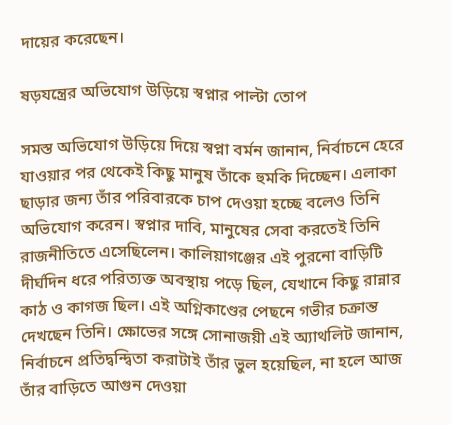দায়ের করেছেন।

ষড়যন্ত্রের অভিযোগ উড়িয়ে স্বপ্নার পাল্টা তোপ

সমস্ত অভিযোগ উড়িয়ে দিয়ে স্বপ্না বর্মন জানান, নির্বাচনে হেরে যাওয়ার পর থেকেই কিছু মানুষ তাঁকে হুমকি দিচ্ছেন। এলাকা ছাড়ার জন্য তাঁর পরিবারকে চাপ দেওয়া হচ্ছে বলেও তিনি অভিযোগ করেন। স্বপ্নার দাবি, মানুষের সেবা করতেই তিনি রাজনীতিতে এসেছিলেন। কালিয়াগঞ্জের এই পুরনো বাড়িটি দীর্ঘদিন ধরে পরিত্যক্ত অবস্থায় পড়ে ছিল, যেখানে কিছু রান্নার কাঠ ও কাগজ ছিল। এই অগ্নিকাণ্ডের পেছনে গভীর চক্রান্ত দেখছেন তিনি। ক্ষোভের সঙ্গে সোনাজয়ী এই অ্যাথলিট জানান, নির্বাচনে প্রতিদ্বন্দ্বিতা করাটাই তাঁর ভুল হয়েছিল, না হলে আজ তাঁর বাড়িতে আগুন দেওয়া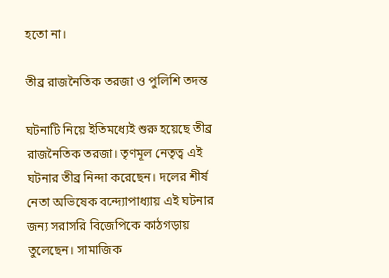হতো না।

তীব্র রাজনৈতিক তরজা ও পুলিশি তদন্ত

ঘটনাটি নিয়ে ইতিমধ্যেই শুরু হয়েছে তীব্র রাজনৈতিক তরজা। তৃণমূল নেতৃত্ব এই ঘটনার তীব্র নিন্দা করেছেন। দলের শীর্ষ নেতা অভিষেক বন্দ্যোপাধ্যায় এই ঘটনার জন্য সরাসরি বিজেপিকে কাঠগড়ায় তুলেছেন। সামাজিক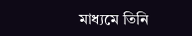মাধ্যমে তিনি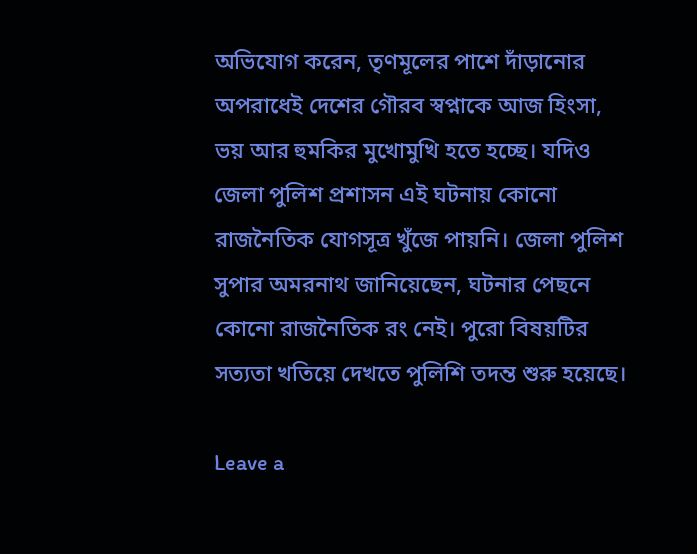অভিযোগ করেন, তৃণমূলের পাশে দাঁড়ানোর অপরাধেই দেশের গৌরব স্বপ্নাকে আজ হিংসা, ভয় আর হুমকির মুখোমুখি হতে হচ্ছে। যদিও জেলা পুলিশ প্রশাসন এই ঘটনায় কোনো রাজনৈতিক যোগসূত্র খুঁজে পায়নি। জেলা পুলিশ সুপার অমরনাথ জানিয়েছেন, ঘটনার পেছনে কোনো রাজনৈতিক রং নেই। পুরো বিষয়টির সত্যতা খতিয়ে দেখতে পুলিশি তদন্ত শুরু হয়েছে।

Leave a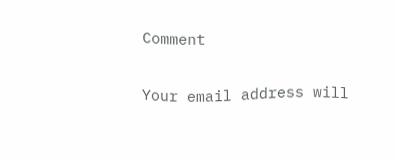Comment

Your email address will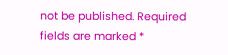not be published. Required fields are marked *